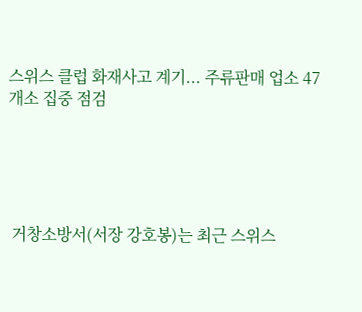스위스 클럽 화재사고 계기... 주류판매 업소 47개소 집중 점검





 거창소방서(서장 강호봉)는 최근 스위스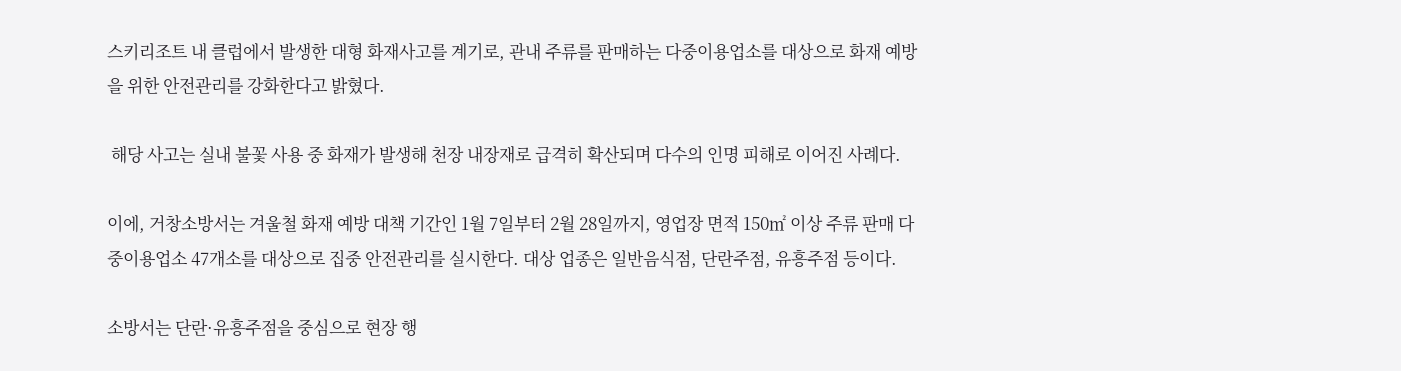스키리조트 내 클럽에서 발생한 대형 화재사고를 계기로, 관내 주류를 판매하는 다중이용업소를 대상으로 화재 예방을 위한 안전관리를 강화한다고 밝혔다.

 해당 사고는 실내 불꽃 사용 중 화재가 발생해 천장 내장재로 급격히 확산되며 다수의 인명 피해로 이어진 사례다.

이에, 거창소방서는 겨울철 화재 예방 대책 기간인 1월 7일부터 2월 28일까지, 영업장 면적 150㎡ 이상 주류 판매 다중이용업소 47개소를 대상으로 집중 안전관리를 실시한다. 대상 업종은 일반음식점, 단란주점, 유흥주점 등이다.

소방서는 단란·유흥주점을 중심으로 현장 행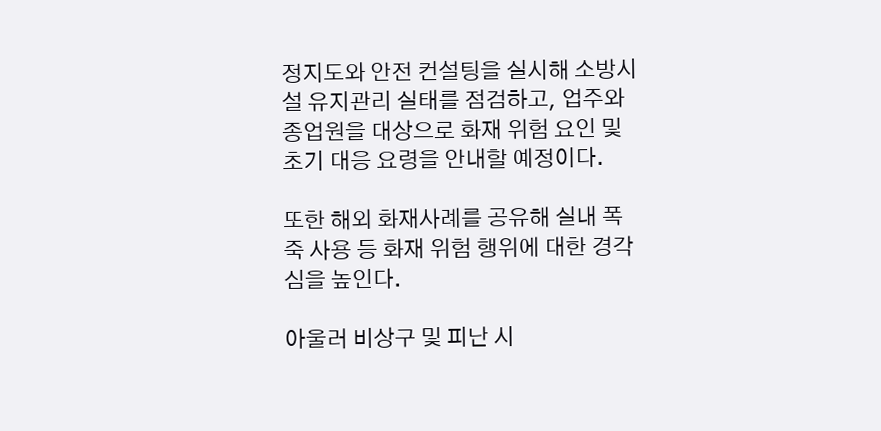정지도와 안전 컨설팅을 실시해 소방시설 유지관리 실태를 점검하고, 업주와 종업원을 대상으로 화재 위험 요인 및 초기 대응 요령을 안내할 예정이다.

또한 해외 화재사례를 공유해 실내 폭죽 사용 등 화재 위험 행위에 대한 경각심을 높인다.

아울러 비상구 및 피난 시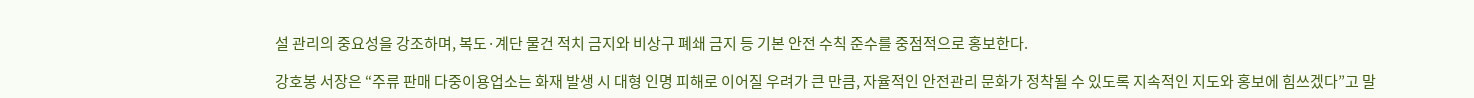설 관리의 중요성을 강조하며, 복도·계단 물건 적치 금지와 비상구 폐쇄 금지 등 기본 안전 수칙 준수를 중점적으로 홍보한다.

강호봉 서장은 “주류 판매 다중이용업소는 화재 발생 시 대형 인명 피해로 이어질 우려가 큰 만큼, 자율적인 안전관리 문화가 정착될 수 있도록 지속적인 지도와 홍보에 힘쓰겠다”고 말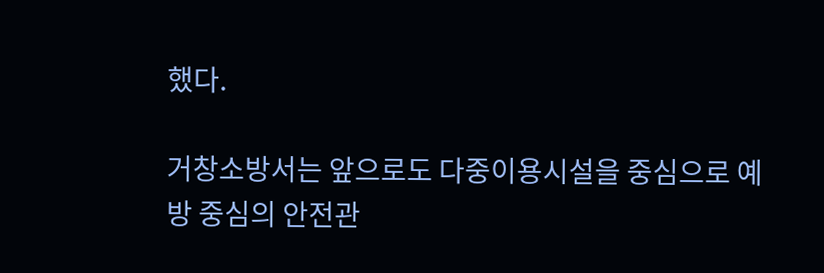했다.

거창소방서는 앞으로도 다중이용시설을 중심으로 예방 중심의 안전관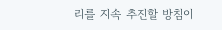리를 지속 추진할 방침이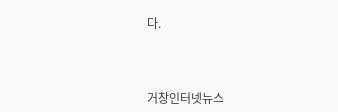다.



거창인터넷뉴스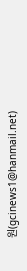원(gcinews1@hanmail.net)